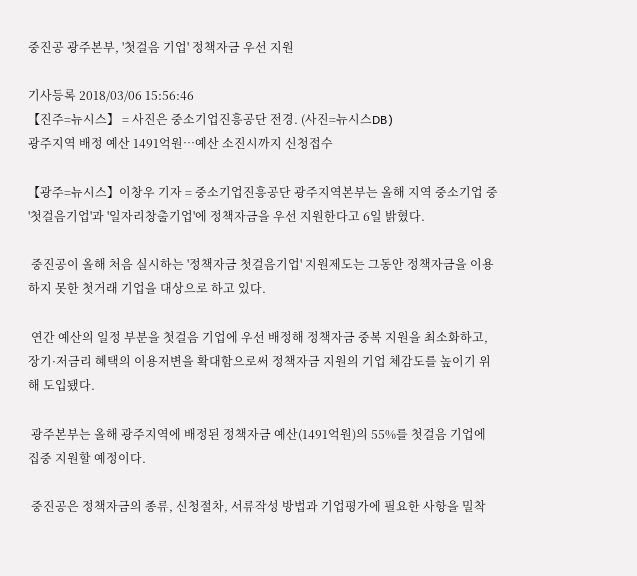중진공 광주본부, '첫걸음 기업' 정책자금 우선 지원

기사등록 2018/03/06 15:56:46
【진주=뉴시스】 = 사진은 중소기업진흥공단 전경. (사진=뉴시스DB)
광주지역 배정 예산 1491억원…예산 소진시까지 신청접수

【광주=뉴시스】이창우 기자 = 중소기업진흥공단 광주지역본부는 올해 지역 중소기업 중 '첫걸음기업'과 '일자리창출기업'에 정책자금을 우선 지원한다고 6일 밝혔다.

 중진공이 올해 처음 실시하는 '정책자금 첫걸음기업' 지원제도는 그동안 정책자금을 이용하지 못한 첫거래 기업을 대상으로 하고 있다.

 연간 예산의 일정 부분을 첫걸음 기업에 우선 배정해 정책자금 중복 지원을 최소화하고, 장기·저금리 혜택의 이용저변을 확대함으로써 정책자금 지원의 기업 체감도를 높이기 위해 도입됐다.

 광주본부는 올해 광주지역에 배정된 정책자금 예산(1491억원)의 55%를 첫걸음 기업에 집중 지원할 예정이다.

 중진공은 정책자금의 종류, 신청절차, 서류작성 방법과 기업평가에 필요한 사항을 밀착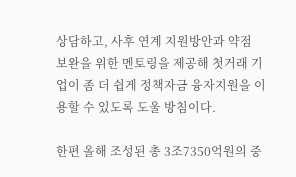상담하고, 사후 연계 지원방안과 약점 보완을 위한 멘토링을 제공해 첫거래 기업이 좀 더 쉽게 정책자금 융자지원을 이용할 수 있도록 도울 방침이다.

한편 올해 조성된 총 3조7350억원의 중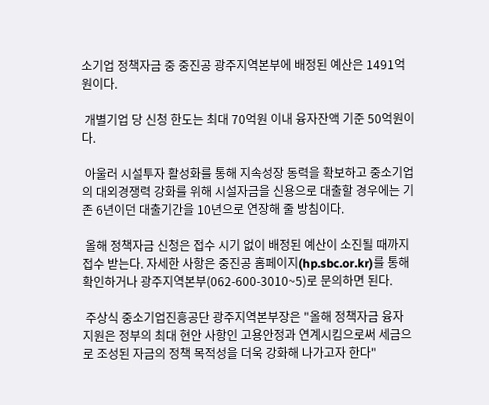소기업 정책자금 중 중진공 광주지역본부에 배정된 예산은 1491억원이다.

 개별기업 당 신청 한도는 최대 70억원 이내 융자잔액 기준 50억원이다.

 아울러 시설투자 활성화를 통해 지속성장 동력을 확보하고 중소기업의 대외경쟁력 강화를 위해 시설자금을 신용으로 대출할 경우에는 기존 6년이던 대출기간을 10년으로 연장해 줄 방침이다.

 올해 정책자금 신청은 접수 시기 없이 배정된 예산이 소진될 때까지 접수 받는다. 자세한 사항은 중진공 홈페이지(hp.sbc.or.kr)를 통해 확인하거나 광주지역본부(062-600-3010~5)로 문의하면 된다.

 주상식 중소기업진흥공단 광주지역본부장은 "올해 정책자금 융자 지원은 정부의 최대 현안 사항인 고용안정과 연계시킴으로써 세금으로 조성된 자금의 정책 목적성을 더욱 강화해 나가고자 한다"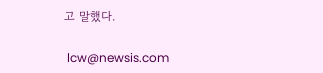고 말했다.

 lcw@newsis.com